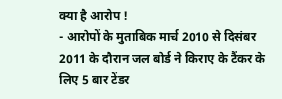क्या है आरोप !
- आरोपों के मुताबिक मार्च 2010 से दिसंबर 2011 के दौरान जल बोर्ड ने किराए के टैंकर के लिए 5 बार टेंडर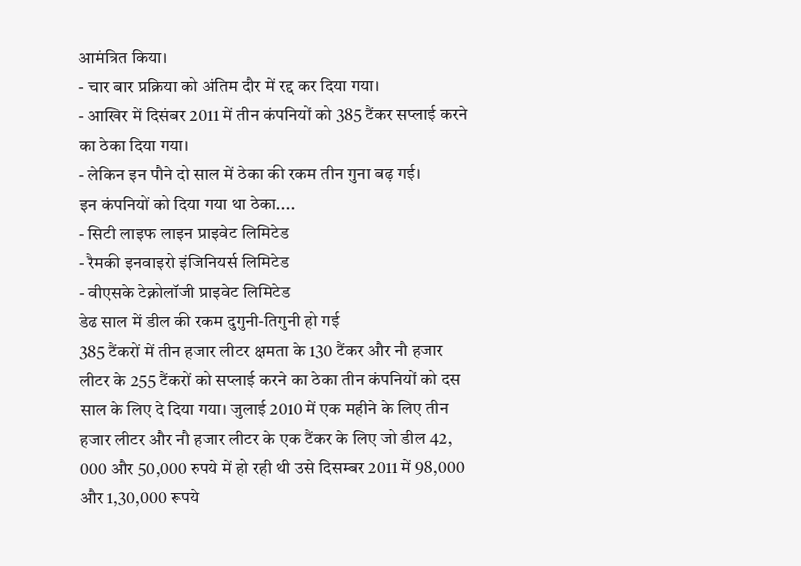आमंत्रित किया।
- चार बार प्रक्रिया को अंतिम दौर में रद्द कर दिया गया।
- आखिर में दिसंबर 2011 में तीन कंपनियों को 385 टैंकर सप्लाई करने का ठेका दिया गया।
- लेकिन इन पौने दो साल में ठेका की रकम तीन गुना बढ़ गई।
इन कंपनियों को दिया गया था ठेका....
- सिटी लाइफ लाइन प्राइवेट लिमिटेड
- रैमकी इनवाइरो इंजिनियर्स लिमिटेड
- वीएसके टेक्नोलॉजी प्राइवेट लिमिटेड
डेढ साल में डील की रकम दुगुनी-तिगुनी हो गई
385 टैंकरों में तीन हजार लीटर क्षमता के 130 टैंकर और नौ हजार लीटर के 255 टैंकरों को सप्लाई करने का ठेका तीन कंपनियों को दस साल के लिए दे दिया गया। जुलाई 2010 में एक महीने के लिए तीन हजार लीटर और नौ हजार लीटर के एक टैंकर के लिए जो डील 42, 000 और 50,000 रुपये में हो रही थी उसे दिसम्बर 2011 में 98,000 और 1,30,000 रूपये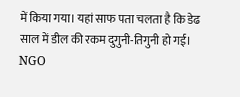में किया गया। यहां साफ पता चलता है कि डेढ साल में डील की रकम दुगुनी-तिगुनी हो गई। NGO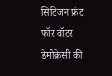सिटिजन फ्रंट फॉर वॉटर डेमोक्रेसी की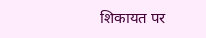शिकायत पर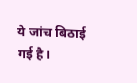ये जांच बिठाई गई है।